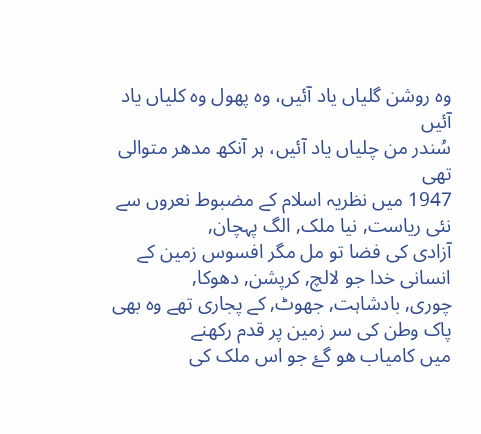وہ روشن گلیاں یاد آئیں، وہ پھول وہ کلیاں یاد آئیں
سُندر من چلیاں یاد آئیں، ہر آنکھ مدھر متوالی تھی
1947 میں نظریہ اسلام کے مضبوط نعروں سے نئی ریاست, نیا ملک, الگ پہچان,
آزادی کی فضا تو مل مگر افسوس زمین کے انسانی خدا جو لالچ, کرپشن, دھوکا,
چوری, بادشاہت, جھوٹ, کے پجاری تھے وہ بھی پاک وطن کی سر زمین پر قدم رکھنے
میں کامیاب ھو گۓ جو اس ملک کی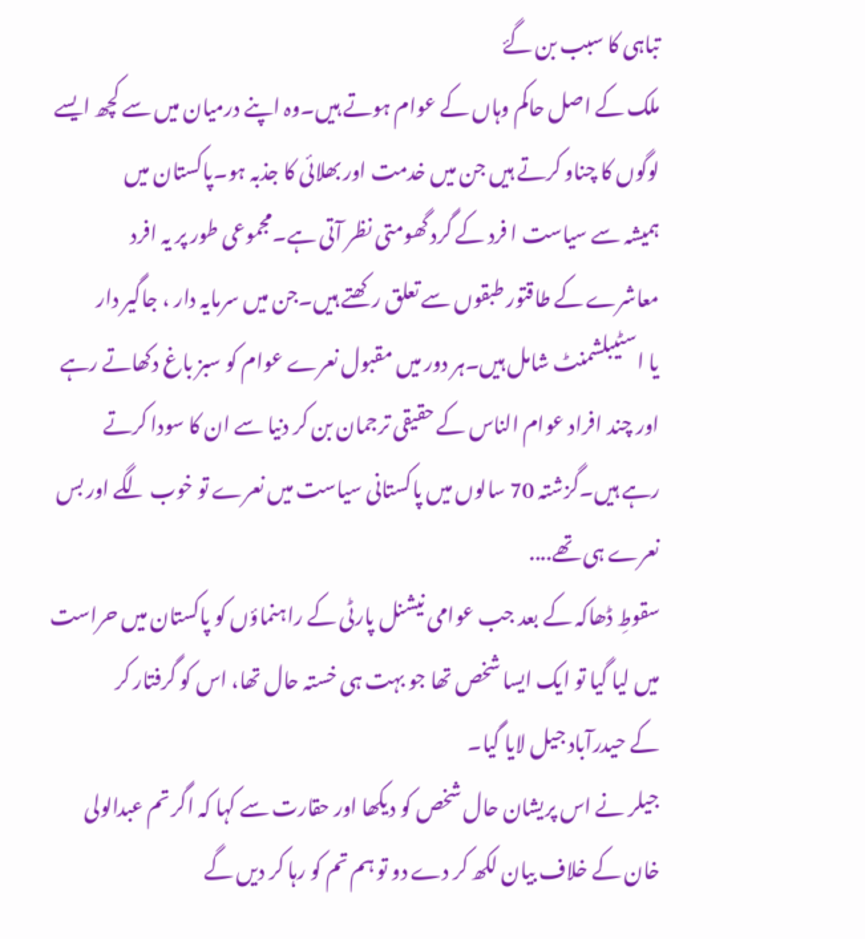تباہی کا سبب بن گۓ
ملک کے اصل حاکم وہاں کے عوام ہوتے ہیں۔وہ اپنے درمیان میں سے کچھ ایسے
لوگوں کا چناو کرتے ہیں جن میں خدمت اور بھلائی کا جذبہ ہو۔پاکستان میں
ہمیشہ سے سیاست ا فرد کے گرد گھومتی نظر آتی ہے۔مجموعی طور پر یہ افرد
معاشرے کے طاقتور طبقوں سے تعلق رکھتے ہیں۔جن میں سرمایہ دار ، جاگیر دار
یا اسٹیبلشمنٹ شامل ہیں۔ہر دور میں مقبول نعرے عوام کو سبز باغ دکھاتے رہے
اور چند افراد عوام الناس کے حقیقی ترجمان بن کر دنیا سے ان کا سودا کرتے
رہے ہیں۔گزشتہ 70 سالوں میں پاکستانی سیاست میں نعرے تو خوب لگے اور بس
نعرے ہی تھے....
سقوطِ ڈھاکہ کے بعد جب عوامی نیشنل پارٹی کے راہنماؤں کو پاکستان میں حراست
میں لیا گیا تو ایک ایسا شخص تھا جو بہت ہی خستہ حال تھا، اس کو گرفتار کر
کے حیدرآباد جیل لایا گیا۔
جیلر نے اس پریشان حال شخص کو دیکھا اور حقارت سے کہا کہ اگر تم عبدالولی
خان کے خلاف بیان لکھ کر دے دو تو ہم تم کو رہا کر دیں گے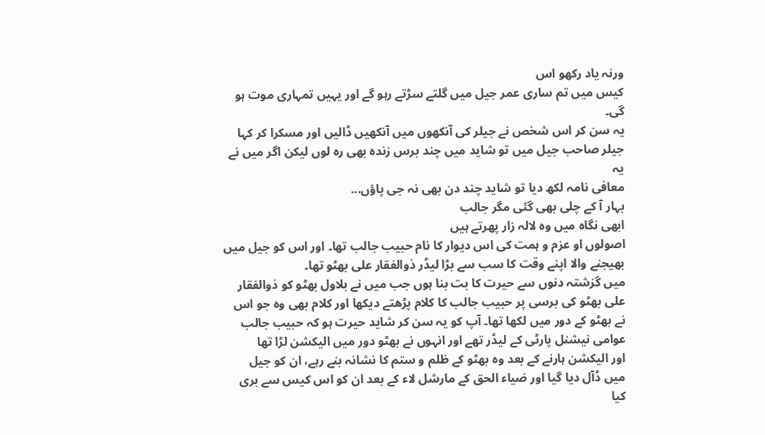ورنہ یاد رکھو اس
کیس میں تم ساری عمر جیل میں گلتے سڑتے رہو گے اور یہیں تمہاری موت ہو گی۔
یہ سن کر اس شخص نے جیلر کی آنکھوں میں آنکھیں ڈالیں اور مسکرا کر کہا
جیلر صاحب جیل میں تو شاید میں چند برس زندہ بھی رہ لوں لیکن اگر میں نے یہ
معافی نامہ لکھ دیا تو شاید چند دن بھی نہ جی پاؤں...
بہار آ کے چلی بھی گئی مگر جالب
ابھی نگاہ میں وہ لالہ زار پھرتے ہیں
اصولوں او عزم و ہمت کی اس دیوار کا نام حبیب جالب تھا۔ اور اس کو جیل میں
بھیجنے والا اپنے وقت کا سب سے بڑا لیڈر ذوالفقار علی بھٹو تھا۔
میں گزشتہ دنوں سے حیرت کا بت بنا ہوں جب میں نے بلاول بھٹو کو ذوالفقار
علی بھٹو کی برسی پر حبیب جالب کا کلام پڑھتے دیکھا اور کلام بھی وہ جو اس
نے بھٹو کے دور میں لکھا تھا۔ آپ کو یہ سن کر شاید حیرت ہو کہ حبیب جالب
عوامی نیشنل پارٹی کے لیڈر تھے اور انہوں نے بھٹو دور میں الیکشن لڑا تھا
اور الیکشن ہارنے کے بعد وہ بھٹو کے ظلم و ستم کا نشانہ بنے رہے، ان کو جیل
میں ڈآل دیا گیا اور ضیاء الحق کے مارشل لاء کے بعد ان کو اس کیس سے بری
کیا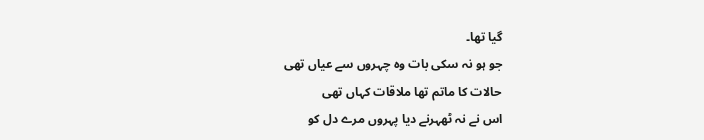گیا تھا۔
جو ہو نہ سکی بات وہ چہروں سے عیاں تھی
حالات کا ماتم تھا ملاقات کہاں تھی
اس نے نہ ٹھہرنے دیا پہروں مرے دل کو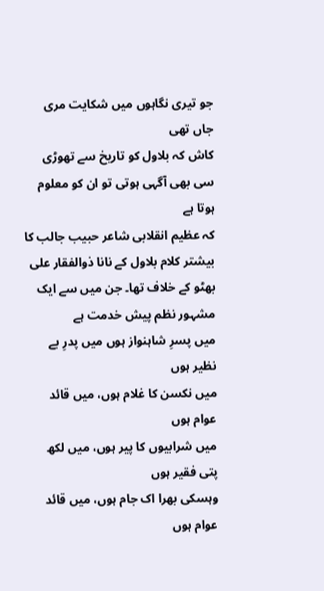جو تیری نگاہوں میں شکایت مری جاں تھی
کاش کہ بلاول کو تاریخ سے تھوڑی سی بھی آگہی ہوتی تو ان کو معلوم ہوتا ہے
کہ عظیم انقلابی شاعر حبیب جالب کا بیشتر کلام بلاول کے نانا ذوالفقار علی
بھٹو کے خلاف تھا۔ جن میں سے ایک مشہور نظم پیش خدمت ہے
میں پسرِ شاہنواز ہوں میں پدرِ بے نظیر ہوں
میں نکسن کا غلام ہوں، میں قائد عوام ہوں
میں شرابیوں کا پیر ہوں، میں لکھ پتی فقیر ہوں
وہسکی بھرا اک جام ہوں، میں قائد عوام ہوں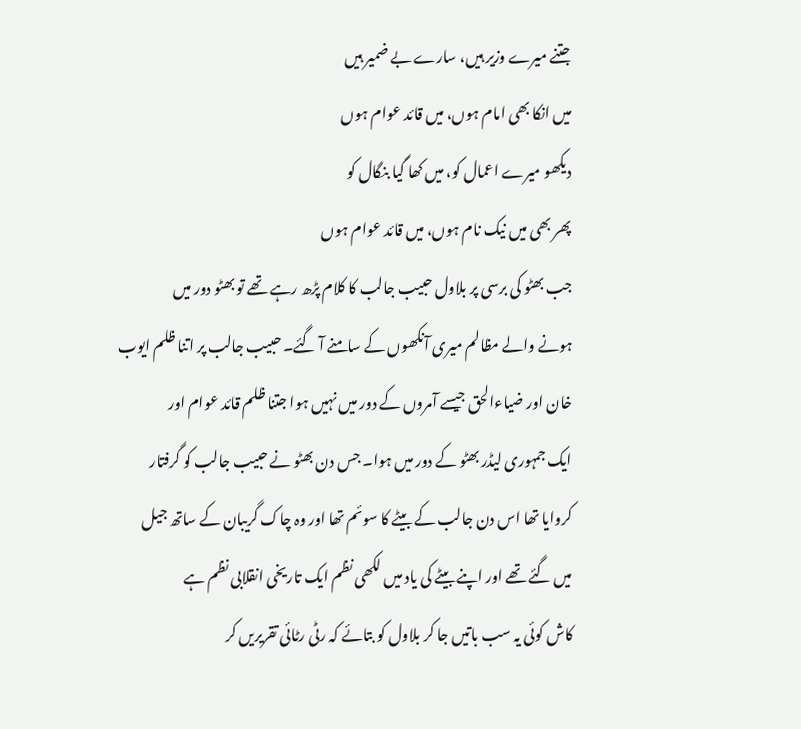جتنے میرے وزیر ہیں، سارے بے ضمیر ہیں
میں انکا بھی امام ہوں، میں قائد عوام ہوں
دیکھو میرے اعمال کو، میں کھا گیا بنگال کو
پھر بھی میں نیک نام ہوں، میں قائد عوام ہوں
جب بھٹو کی برسی پر بلاول حبیب جالب کا کلام پڑھ رہے تھے تو بھٹو دور میں
ہونے والے مظالم میری آنکھوں کے سامنے آ گئے۔ حبیب جالب پر اتنا ظلم ایوب
خان اور ضیاءالحق جیسے آمروں کے دور میں نہیں ہوا جتنا ظلم قائد عوام اور
ایک جمہوری لیڈر بھٹو کے دور میں ہوا۔ جس دن بھٹو نے حبیب جالب کو گرفتار
کروایا تھا اس دن جالب کے بیٹے کا سوئم تھا اور وہ چاک گریبان کے ساتھ جیل
میں گئے تھے اور اپنے بیٹے کی یاد میں لکھی نظم ایک تاریخی انقلابی نظم ہے
کاش کوئی یہ سب باتیں جا کر بلاول کو بتائے کہ رٹی رٹائی تقریریں کر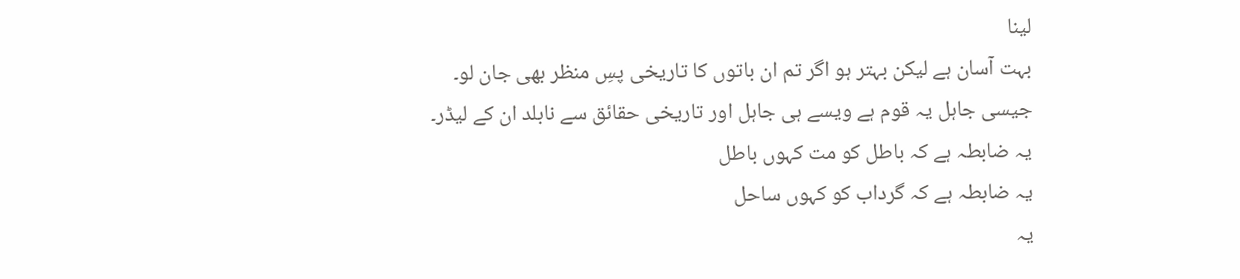لینا
بہت آسان ہے لیکن بہتر ہو اگر تم ان باتوں کا تاریخی پسِ منظر بھی جان لو۔
جیسی جاہل یہ قوم ہے ویسے ہی جاہل اور تاریخی حقائق سے نابلد ان کے لیڈر۔
یہ ضابطہ ہے کہ باطل کو مت کہوں باطل
یہ ضابطہ ہے کہ گرداب کو کہوں ساحل
یہ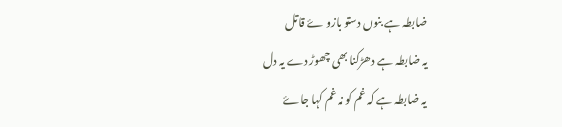ضابطہ ہے بنوں دستو بازو ۓ قاتل
یہ ضابطہ ہے دھڑکنا بھی چھوڑ دے یہ دل
یہ ضابطہ ہے کہ غم کو نہ غم کہا جاۓ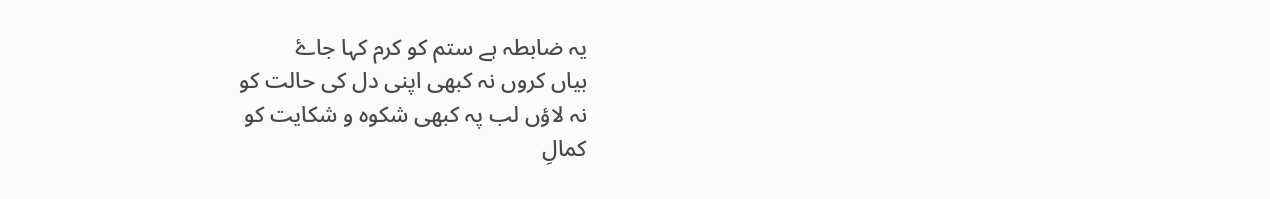یہ ضابطہ ہے ستم کو کرم کہا جاۓ
بیاں کروں نہ کبھی اپنی دل کی حالت کو
نہ لاؤں لب پہ کبھی شکوہ و شکایت کو
کمالِ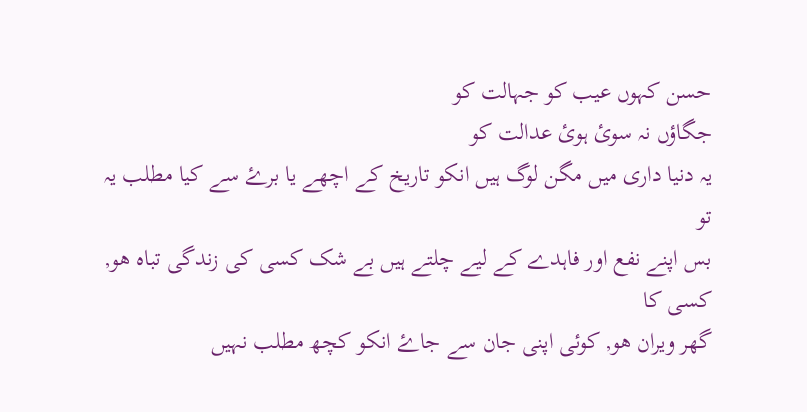حسن کہوں عیب کو جہالت کو
جگاؤں نہ سوئ ہوئ عدالت کو
یہ دنیا داری میں مگن لوگ ہیں انکو تاریخ کے اچھے یا برۓ سے کیا مطلب یہ تو
بس اپنے نفع اور فاہدے کے لیے چلتے ہیں بے شک کسی کی زندگی تباہ ھو, کسی کا
گھر ویران ھو, کوئی اپنی جان سے جاۓ انکو کچھ مطلب نہیں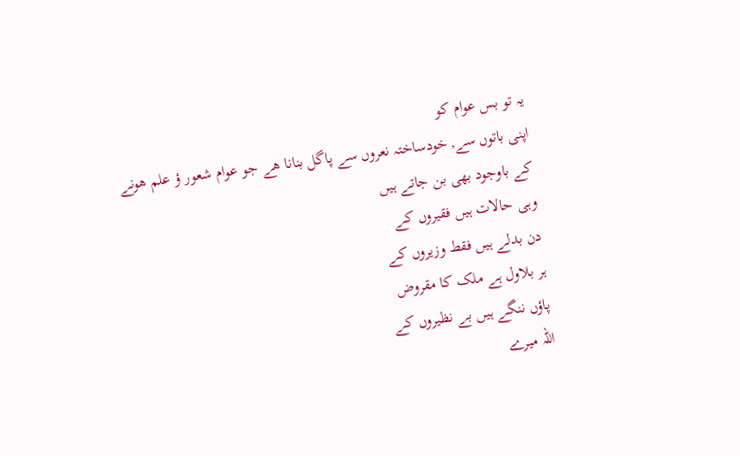یہ تو بس عوام کو
اپنی باتوں سے, خودساختہ نعروں سے پاگل بنانا ھے جو عوام شعور ؤ علم ھونے
کے باوجود بھی بن جاتے ہیں
وہی حالات ہیں فقیروں کے
دن بدلے ہیں فقط وزیروں کے
ہر بلاول ہے ملک کا مقروض
پاؤں ننگے ہیں بے نظیروں کے
اللہ میرے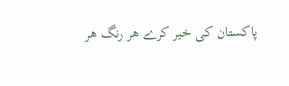پاکستان کی خیر کرے ھر رنگ ھر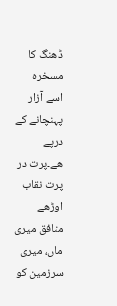ڈھنگ کا مسخرہ اسے آزار پہنچانے کے
درپے ھے۔پرت در پرت نقاب اوڑھے منافق میری ماں، میری سرزمین کو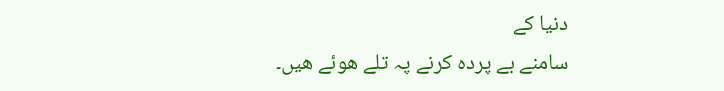دنیا کے
سامنے بے پردہ کرنے پہ تلے ھوئے ھیں۔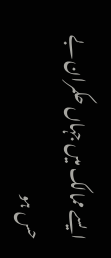ایسے ممالک میں جہاں حکمران بے حس ہو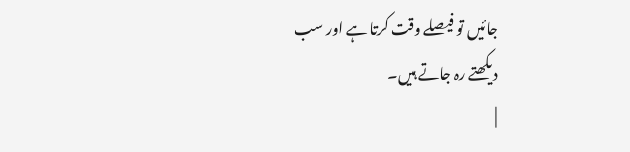جائیں تو فیصلے وقت کرتا ہے اور سب
دیکھتے رہ جاتے ہیں۔
|